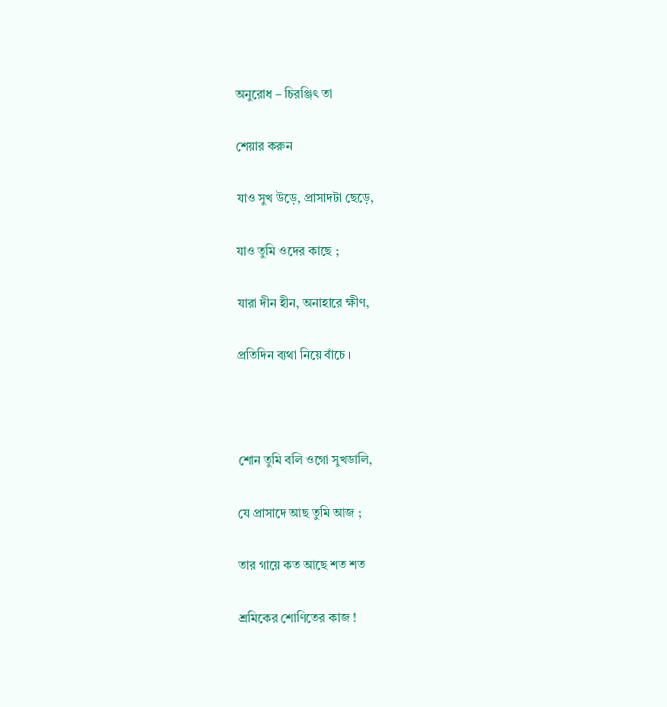অনুরোধ – চিরঞ্জিৎ তা

শেয়ার করুন

যাও সুখ উড়ে, প্রাসাদটা ছেড়ে,

যাও তুমি ওদের কাছে ;

যারা দীন হীন, অনাহারে ক্ষীণ,

প্রতিদিন ব্যথা নিয়ে বাঁচে ।



শোন তুমি বলি ওগো সুখডালি,

যে প্রাসাদে আছ তুমি আজ ;

তার গায়ে কত আছে শত শত

শ্রমিকের শোণিতের কাজ !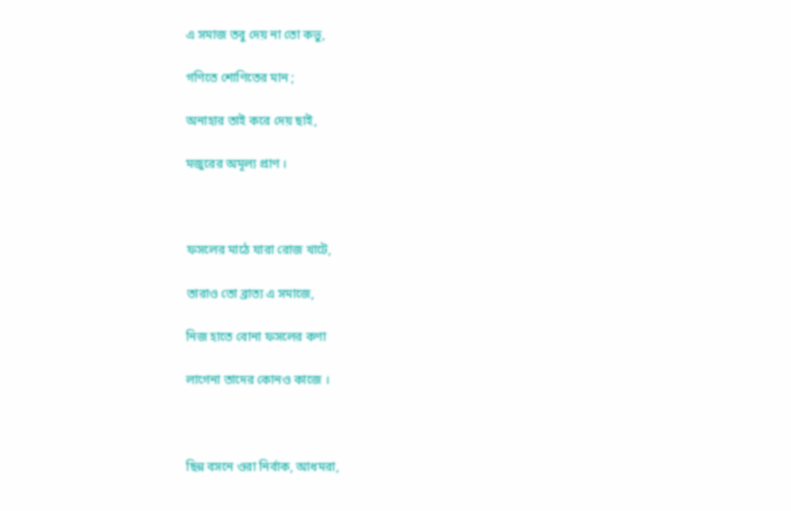এ সমাজ তবু দেয় না তো কভু,

গণিতে শোণিতের মান ;

অনাহার তাই করে দেয় ছাই,

মজুরের অমূল্য প্রাণ ।



ফসলের মাঠে যারা রোজ খাটে,

তারাও তো ব্রাত্য এ সমাজে,

নিজ হাতে বোনা ফসলের কণা

লাগেনা তাদের কোনও কাজে ।



ছিন্ন বসনে ওরা নির্বাক, আধমরা,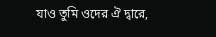যাও তুমি ওদের ঐ দ্বারে,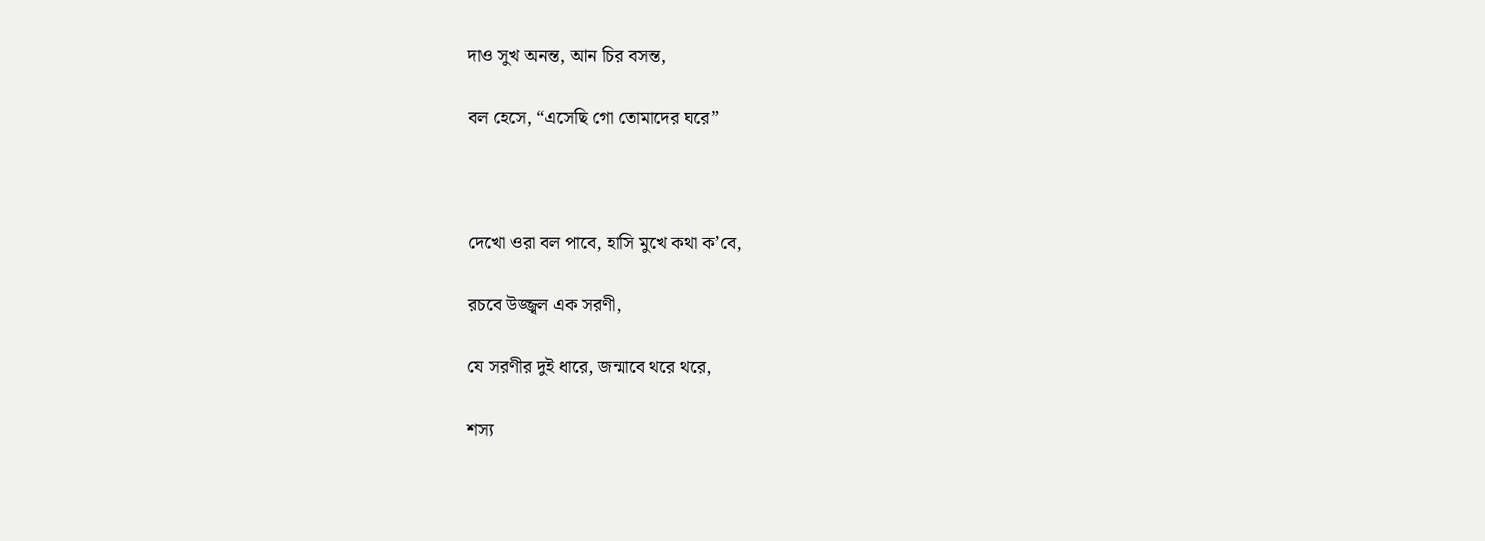দাও সুখ অনন্ত, আন চির বসন্ত,

বল হেসে, “এসেছি গো তোমাদের ঘরে”



দেখো ওরা বল পাবে, হাসি মুখে কথা ক’বে,

রচবে উজ্জ্বল এক সরণী,

যে সরণীর দুই ধারে, জন্মাবে থরে থরে,

শস্য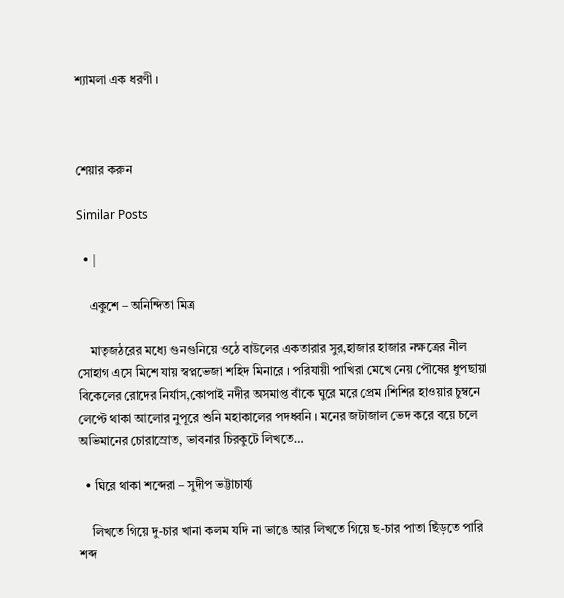শ্যামলা এক ধরণী ।



শেয়ার করুন

Similar Posts

  • |

    একুশে – অনিন্দিতা মিত্র

    মাতৃজঠরের মধ্যে গুনগুনিয়ে ওঠে বাউলের একতারার সুর,হাজার হাজার নক্ষত্রের নীল সোহাগ এসে মিশে যায় স্বপ্নভেজা শহিদ মিনারে । পরিযায়ী পাখিরা মেখে নেয় পৌষের ধুপছায়া বিকেলের রোদের নির্যাস,কোপাই নদীর অসমাপ্ত বাঁকে ঘুরে মরে প্রেম ।শিশির হাওয়ার চুম্বনে লেপ্টে থাকা আলোর নুপূরে শুনি মহাকালের পদধ্বনি । মনের জটাজাল ভেদ করে বয়ে চলে অভিমানের চোরাস্রোত, ভাবনার চিরকুটে লিখতে…

  • ঘিরে থাকা শব্দেরা – সুদীপ ভট্টাচার্য্য

    লিখতে গিয়ে দু-চার খানা কলম যদি না ভাঙে আর লিখতে গিয়ে ছ-চার পাতা ছিঁড়তে পারি শব্দ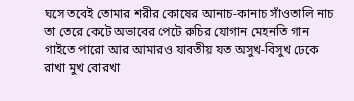ঘসে তবেই তোমার শরীর কোষের আনাচ-কানাচ সাঁওতালি নাচ তা তেরে কেটে অভাবের পেটে রুচির যোগান মেহনতি গান গাইতে পারো আর আমারও যাবতীয় যত অসুখ-বিসুখ ঢেকে রাখা মুখ বোরখা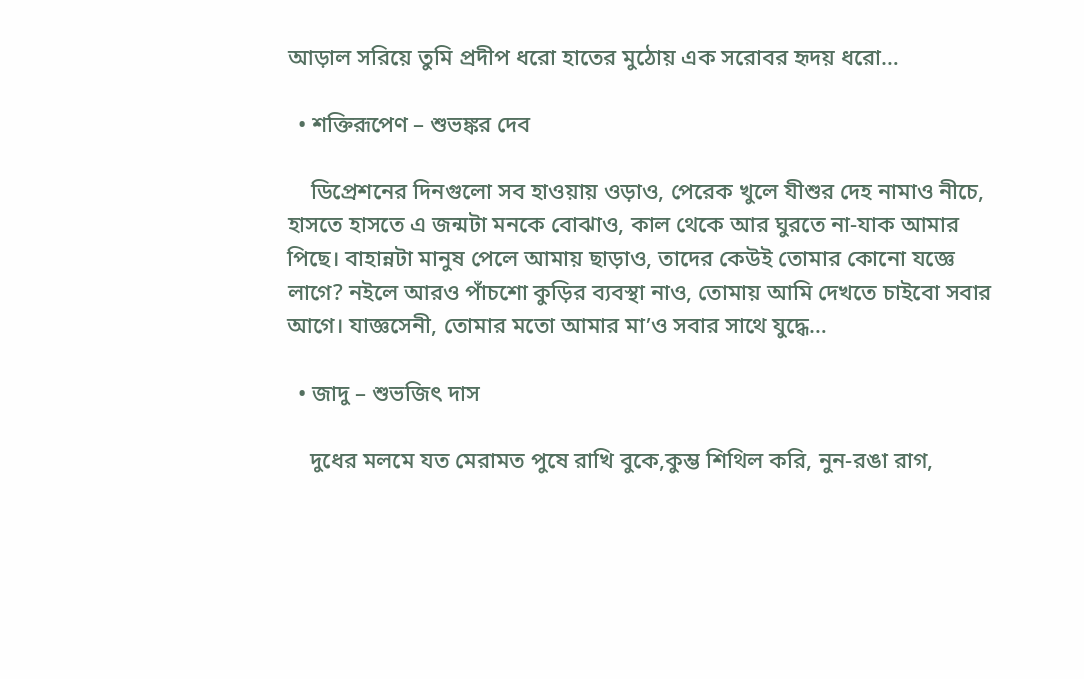আড়াল সরিয়ে তুমি প্রদীপ ধরো হাতের মুঠোয় এক সরোবর হৃদয় ধরো…

  • শক্তিরূপেণ – শুভঙ্কর দেব

    ডিপ্রেশনের দিনগুলো সব হাওয়ায় ওড়াও, পেরেক খুলে যীশুর দেহ নামাও নীচে, হাসতে হাসতে এ জন্মটা মনকে বোঝাও, কাল থেকে আর ঘুরতে না-যাক আমার পিছে। বাহান্নটা মানুষ পেলে আমায় ছাড়াও, তাদের কেউই তোমার কোনো যজ্ঞে লাগে? নইলে আরও পাঁচশো কুড়ির ব্যবস্থা নাও, তোমায় আমি দেখতে চাইবো সবার আগে। যাজ্ঞসেনী, তোমার মতো আমার মা’ও সবার সাথে যুদ্ধে…

  • জাদু – শুভজিৎ দাস

    দুধের মলমে যত মেরামত পুষে রাখি বুকে,কুম্ভ শিথিল করি, নুন-রঙা রাগ,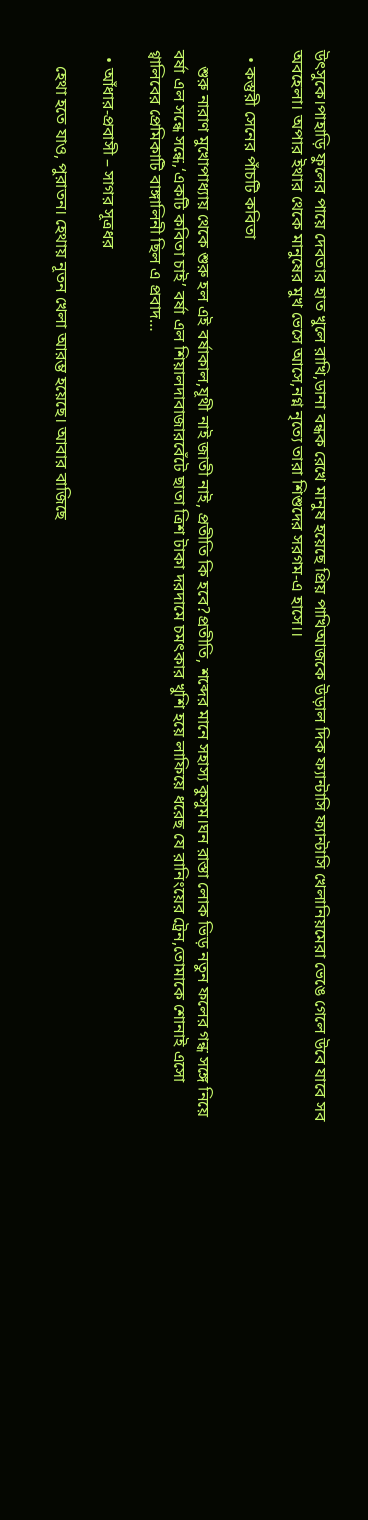উৎসুকে।পাহাড়ি ফুলের পায়ে দেবতার হাত খুলে রাখি,ডানা বন্ধক রেখে মানুষ হয়েছে প্রিয় পাখিআজকে উড়াল দিক ফ্যান্টাসি ফ্যান্টাসি খেলানিয়মেরা ভেঙে গেলে উবে যাবে সব অবহেলা। অপার ইথার থেকে মানুষের মুখ ভেসে আসে,নগ্ন নৃত্যে তারা শিশুদের সরগম-এ হাসে।।

  • কস্তুরী সেনের পাঁচটি কবিতা

    শুরু নারাণ মুখোপাধ্যায় থেকে শুরু হল এই বর্ষাকাল,যূথী নাই জাতী নাই, প্রতীতি কি হবে?প্রতীতি, শব্দের মানে সহাস্য কুসুম।ঘন রাস্তা লোক ভিড় নতুন ফলের গন্ধ সঙ্গে নিয়ে বর্ষা এল সন্ধে সন্ধে,‘একটি কবিতা চাই’ বর্ষা এল শিয়ালদাবাজারবেঁটে ছাতা ত্রিশ টাকা দরদামে চমৎকার খুশি হয়ে লাফিয়ে ধরেছ যে রানিংয়ের ট্রেন,তোমাকে শোনাই এসো গ্বালিবের প্রেমিকাটি বাঙ্গালিনী ছিল এ প্রবাদ…

  • আঁধার-প্রবাসী – সাগর সূত্রধর

    হেথা হতে যাও, পুরাতন। হেথায় নূতন খেলা আরম্ভ হয়েছে। আবার বাজিছে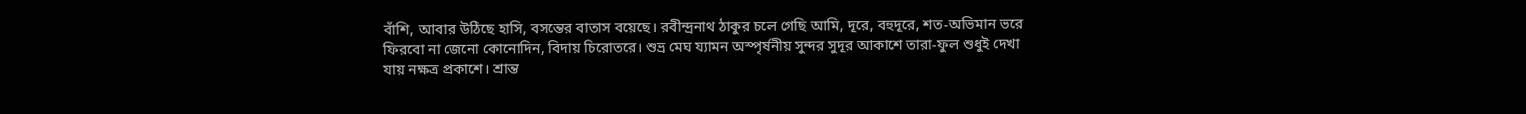বাঁশি, আবার উঠিছে হাসি, বসন্তের বাতাস বয়েছে। রবীন্দ্রনাথ ঠাকুর চলে গেছি আমি, দূরে, বহুদূরে, শত-অভিমান ভরে ফিরবো না জেনো কোনোদিন, বিদায় চিরোতরে। শুভ্র মেঘ য্যামন অস্পৃর্ষনীয় সুন্দর সুদূর আকাশে তারা-ফুল শুধুই দেখা যায় নক্ষত্র প্রকাশে। শ্রান্ত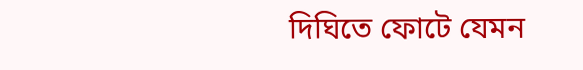দিঘিতে ফোটে যেমন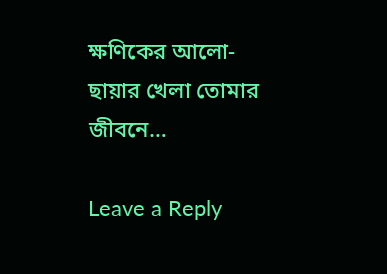ক্ষণিকের আলো-ছায়ার খেলা তোমার জীবনে…

Leave a Reply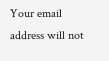Your email address will not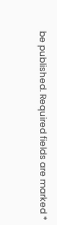be published. Required fields are marked *